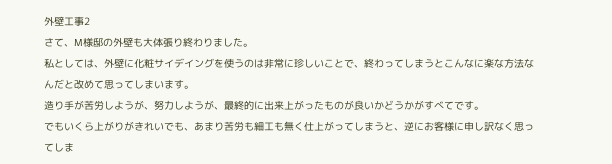外壁工事2
さて、M様邸の外壁も大体張り終わりました。
私としては、外壁に化粧サイデイングを使うのは非常に珍しいことで、終わってしまうとこんなに楽な方法なんだと改めて思ってしまいます。
造り手が苦労しようが、努力しようが、最終的に出来上がったものが良いかどうかがすべてです。
でもいくら上がりがきれいでも、あまり苦労も細工も無く仕上がってしまうと、逆にお客様に申し訳なく思ってしま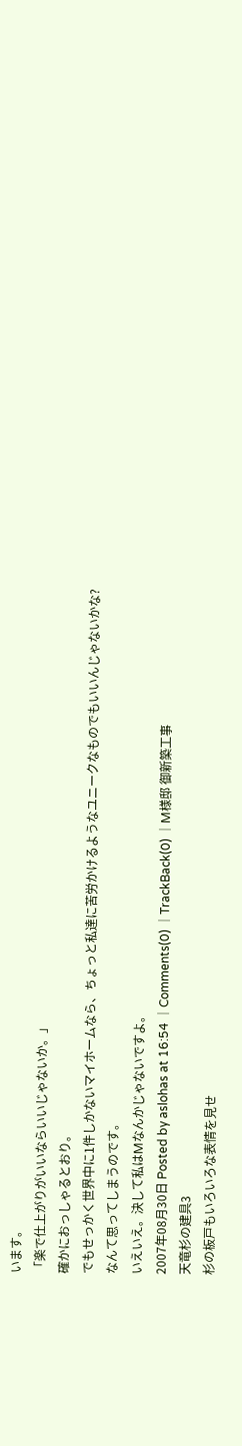います。
「楽で仕上がりがいいならいいじゃないか。」
確かにおっしゃるとおり。
でもせっかく世界中に1件しかないマイホームなら、ちょっと私達に苦労かけるようなユニークなものでもいいんじゃないかな?
なんて思ってしまうのです。
いえいえ。決して私はMなんかじゃないですよ。
2007年08月30日 Posted by aslohas at 16:54 │Comments(0) │TrackBack(0) │M様邸 御新築工事
天竜杉の建具3
杉の板戸もいろいろな表情を見せ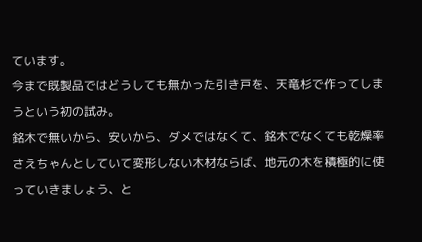ています。
今まで既製品ではどうしても無かった引き戸を、天竜杉で作ってしまうという初の試み。
銘木で無いから、安いから、ダメではなくて、銘木でなくても乾燥率さえちゃんとしていて変形しない木材ならば、地元の木を積極的に使っていきましょう、と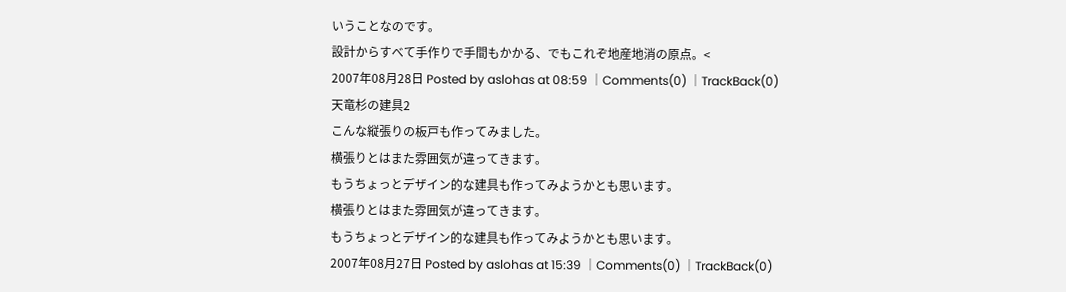いうことなのです。
設計からすべて手作りで手間もかかる、でもこれぞ地産地消の原点。<
2007年08月28日 Posted by aslohas at 08:59 │Comments(0) │TrackBack(0)
天竜杉の建具2
こんな縦張りの板戸も作ってみました。
横張りとはまた雰囲気が違ってきます。
もうちょっとデザイン的な建具も作ってみようかとも思います。
横張りとはまた雰囲気が違ってきます。
もうちょっとデザイン的な建具も作ってみようかとも思います。
2007年08月27日 Posted by aslohas at 15:39 │Comments(0) │TrackBack(0)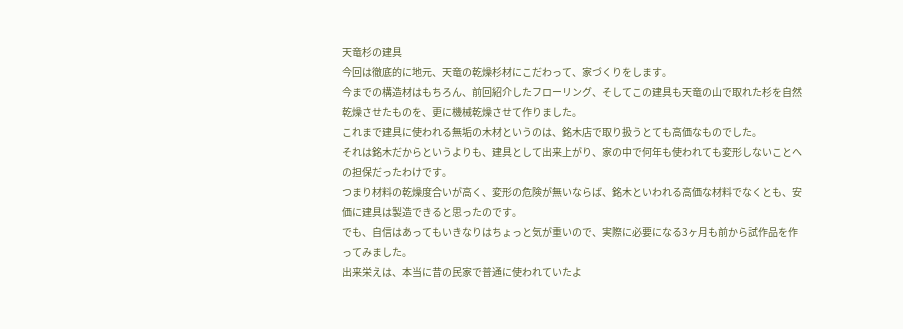天竜杉の建具
今回は徹底的に地元、天竜の乾燥杉材にこだわって、家づくりをします。
今までの構造材はもちろん、前回紹介したフローリング、そしてこの建具も天竜の山で取れた杉を自然乾燥させたものを、更に機械乾燥させて作りました。
これまで建具に使われる無垢の木材というのは、銘木店で取り扱うとても高価なものでした。
それは銘木だからというよりも、建具として出来上がり、家の中で何年も使われても変形しないことへの担保だったわけです。
つまり材料の乾燥度合いが高く、変形の危険が無いならば、銘木といわれる高価な材料でなくとも、安価に建具は製造できると思ったのです。
でも、自信はあってもいきなりはちょっと気が重いので、実際に必要になる3ヶ月も前から試作品を作ってみました。
出来栄えは、本当に昔の民家で普通に使われていたよ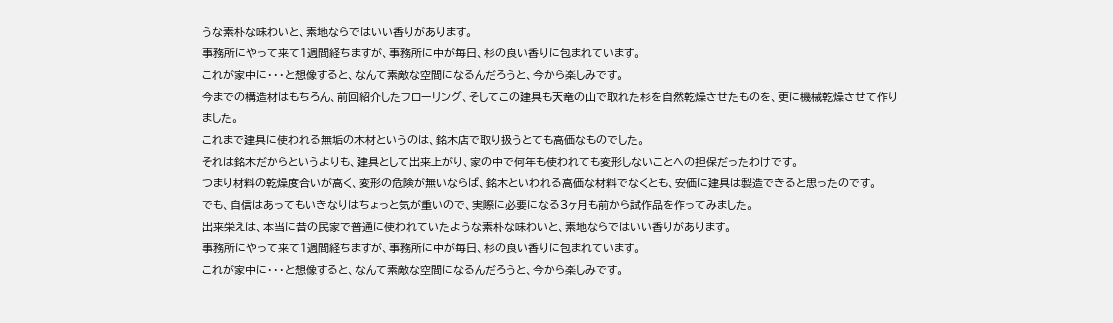うな素朴な味わいと、素地ならではいい香りがあります。
事務所にやって来て1週間経ちますが、事務所に中が毎日、杉の良い香りに包まれています。
これが家中に・・・と想像すると、なんて素敵な空間になるんだろうと、今から楽しみです。
今までの構造材はもちろん、前回紹介したフローリング、そしてこの建具も天竜の山で取れた杉を自然乾燥させたものを、更に機械乾燥させて作りました。
これまで建具に使われる無垢の木材というのは、銘木店で取り扱うとても高価なものでした。
それは銘木だからというよりも、建具として出来上がり、家の中で何年も使われても変形しないことへの担保だったわけです。
つまり材料の乾燥度合いが高く、変形の危険が無いならば、銘木といわれる高価な材料でなくとも、安価に建具は製造できると思ったのです。
でも、自信はあってもいきなりはちょっと気が重いので、実際に必要になる3ヶ月も前から試作品を作ってみました。
出来栄えは、本当に昔の民家で普通に使われていたような素朴な味わいと、素地ならではいい香りがあります。
事務所にやって来て1週間経ちますが、事務所に中が毎日、杉の良い香りに包まれています。
これが家中に・・・と想像すると、なんて素敵な空間になるんだろうと、今から楽しみです。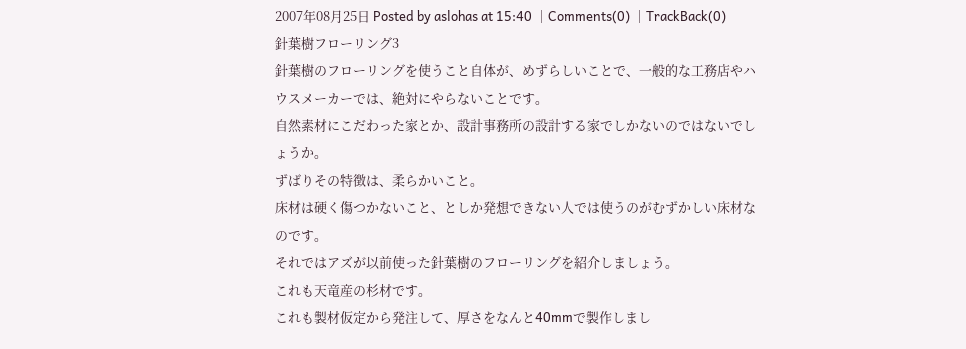2007年08月25日 Posted by aslohas at 15:40 │Comments(0) │TrackBack(0)
針葉樹フローリング3
針葉樹のフローリングを使うこと自体が、めずらしいことで、一般的な工務店やハウスメーカーでは、絶対にやらないことです。
自然素材にこだわった家とか、設計事務所の設計する家でしかないのではないでしょうか。
ずばりその特徴は、柔らかいこと。
床材は硬く傷つかないこと、としか発想できない人では使うのがむずかしい床材なのです。
それではアズが以前使った針葉樹のフローリングを紹介しましょう。
これも天竜産の杉材です。
これも製材仮定から発注して、厚さをなんと40mmで製作しまし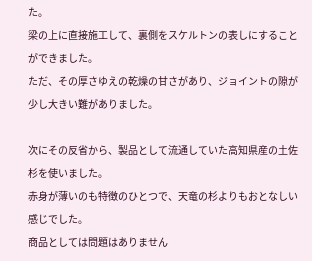た。
梁の上に直接施工して、裏側をスケルトンの表しにすることができました。
ただ、その厚さゆえの乾燥の甘さがあり、ジョイントの隙が少し大きい難がありました。

次にその反省から、製品として流通していた高知県産の土佐杉を使いました。
赤身が薄いのも特徴のひとつで、天竜の杉よりもおとなしい感じでした。
商品としては問題はありません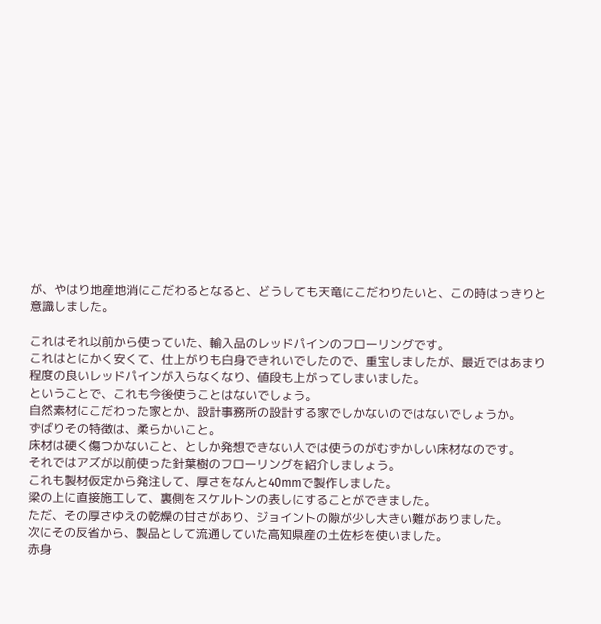が、やはり地産地消にこだわるとなると、どうしても天竜にこだわりたいと、この時はっきりと意識しました。

これはそれ以前から使っていた、輸入品のレッドパインのフローリングです。
これはとにかく安くて、仕上がりも白身できれいでしたので、重宝しましたが、最近ではあまり程度の良いレッドパインが入らなくなり、値段も上がってしまいました。
ということで、これも今後使うことはないでしょう。
自然素材にこだわった家とか、設計事務所の設計する家でしかないのではないでしょうか。
ずばりその特徴は、柔らかいこと。
床材は硬く傷つかないこと、としか発想できない人では使うのがむずかしい床材なのです。
それではアズが以前使った針葉樹のフローリングを紹介しましょう。
これも製材仮定から発注して、厚さをなんと40mmで製作しました。
梁の上に直接施工して、裏側をスケルトンの表しにすることができました。
ただ、その厚さゆえの乾燥の甘さがあり、ジョイントの隙が少し大きい難がありました。
次にその反省から、製品として流通していた高知県産の土佐杉を使いました。
赤身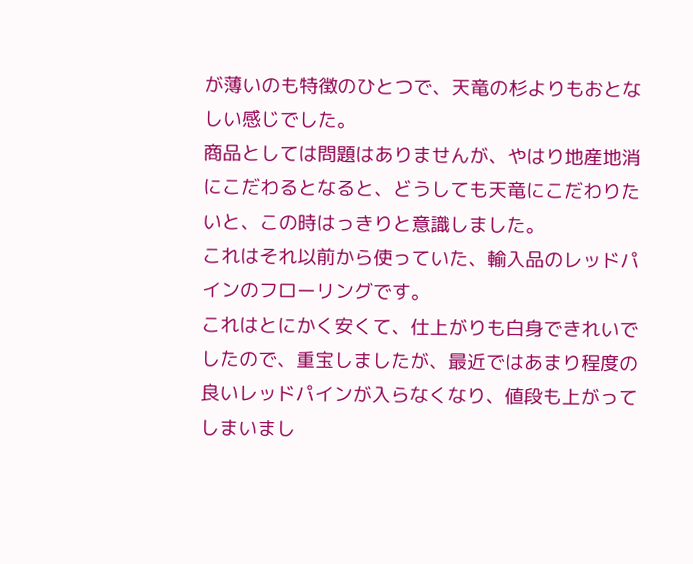が薄いのも特徴のひとつで、天竜の杉よりもおとなしい感じでした。
商品としては問題はありませんが、やはり地産地消にこだわるとなると、どうしても天竜にこだわりたいと、この時はっきりと意識しました。
これはそれ以前から使っていた、輸入品のレッドパインのフローリングです。
これはとにかく安くて、仕上がりも白身できれいでしたので、重宝しましたが、最近ではあまり程度の良いレッドパインが入らなくなり、値段も上がってしまいまし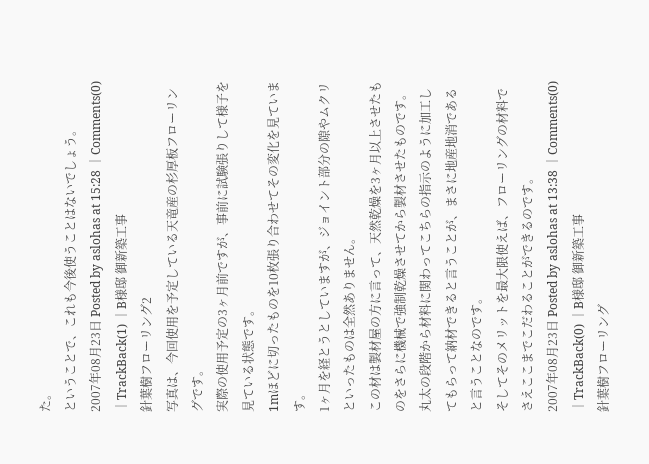た。
ということで、これも今後使うことはないでしょう。
2007年08月23日 Posted by aslohas at 15:28 │Comments(0) │TrackBack(1) │B様邸 御新築工事
針葉樹フローリング2
写真は、今回使用を予定している天竜産の杉厚板フローリングです。
実際の使用予定の3ヶ月前ですが、事前に試験張りして様子を見ている状態です。
1mほどに切ったものを10枚張り合わせてその変化を見ています。
1ヶ月を経とうとしていますが、ジョイント部分の隙やムクリといったものは全然ありません。
この材は製材屋の方に言って、天然乾燥を3ヶ月以上させたものをさらに機械で強制乾燥させてから製材させたものです。
丸太の段階から材料に関わってこちらの指示のように加工してもらって納材できると言うことが、まさに地産地消であると言うことなのです。
そしてそのメリットを最大限使えば、フローリングの材料でさえここまでこだわることができるのです。
2007年08月23日 Posted by aslohas at 13:38 │Comments(0) │TrackBack(0) │B様邸 御新築工事
針葉樹フローリング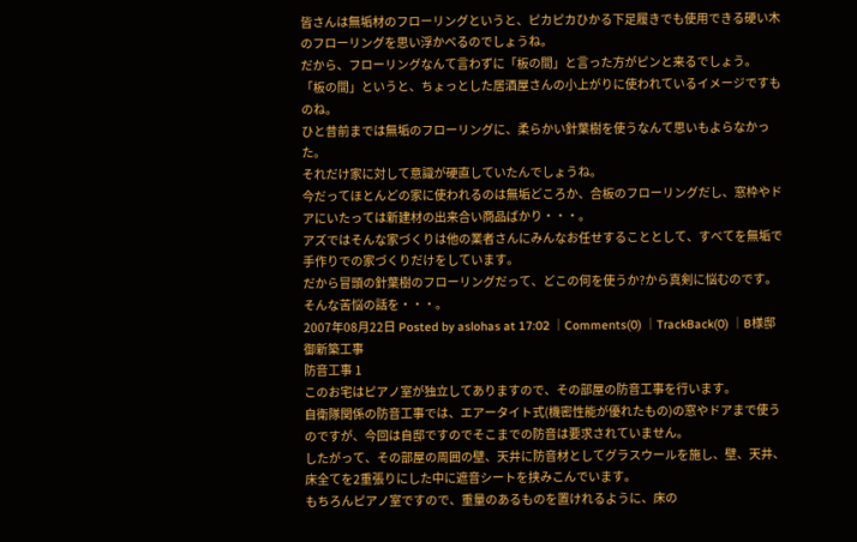皆さんは無垢材のフローリングというと、ピカピカひかる下足履きでも使用できる硬い木のフローリングを思い浮かべるのでしょうね。
だから、フローリングなんて言わずに「板の間」と言った方がピンと来るでしょう。
「板の間」というと、ちょっとした居酒屋さんの小上がりに使われているイメージですものね。
ひと昔前までは無垢のフローリングに、柔らかい針葉樹を使うなんて思いもよらなかった。
それだけ家に対して意識が硬直していたんでしょうね。
今だってほとんどの家に使われるのは無垢どころか、合板のフローリングだし、窓枠やドアにいたっては新建材の出来合い商品ばかり・・・。
アズではそんな家づくりは他の業者さんにみんなお任せすることとして、すべてを無垢で手作りでの家づくりだけをしています。
だから冒頭の針葉樹のフローリングだって、どこの何を使うか?から真剣に悩むのです。
そんな苦悩の話を・・・。
2007年08月22日 Posted by aslohas at 17:02 │Comments(0) │TrackBack(0) │B様邸 御新築工事
防音工事 1
このお宅はピアノ室が独立してありますので、その部屋の防音工事を行います。
自衛隊関係の防音工事では、エアータイト式(機密性能が優れたもの)の窓やドアまで使うのですが、今回は自邸ですのでそこまでの防音は要求されていません。
したがって、その部屋の周囲の壁、天井に防音材としてグラスウールを施し、壁、天井、床全てを2重張りにした中に遮音シートを挟みこんでいます。
もちろんピアノ室ですので、重量のあるものを置けれるように、床の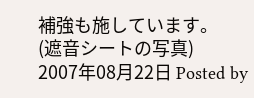補強も施しています。
(遮音シートの写真)
2007年08月22日 Posted by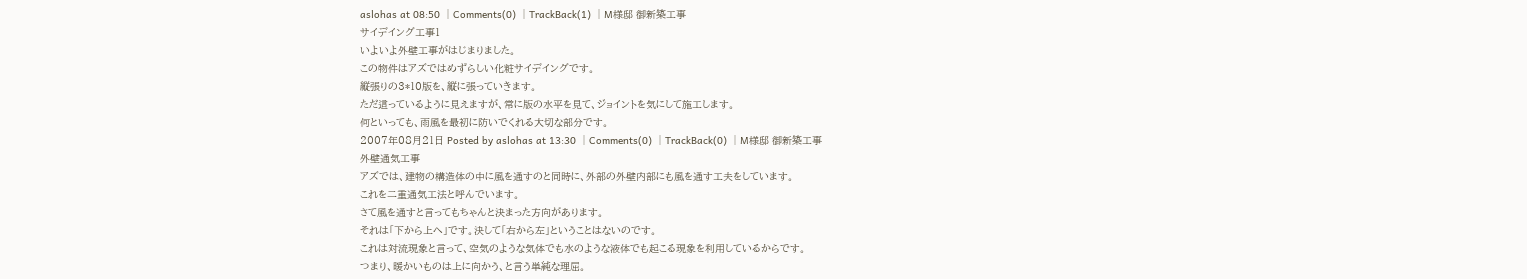aslohas at 08:50 │Comments(0) │TrackBack(1) │M様邸 御新築工事
サイデイング工事1
いよいよ外壁工事がはじまりました。
この物件はアズではめずらしい化粧サイデイングです。
縦張りの3*10版を、縦に張っていきます。
ただ這っているように見えますが、常に版の水平を見て、ジョイントを気にして施工します。
何といっても、雨風を最初に防いでくれる大切な部分です。
2007年08月21日 Posted by aslohas at 13:30 │Comments(0) │TrackBack(0) │M様邸 御新築工事
外壁通気工事
アズでは、建物の構造体の中に風を通すのと同時に、外部の外壁内部にも風を通す工夫をしています。
これを二重通気工法と呼んでいます。
さて風を通すと言ってもちゃんと決まった方向があります。
それは「下から上へ」です。決して「右から左」ということはないのです。
これは対流現象と言って、空気のような気体でも水のような液体でも起こる現象を利用しているからです。
つまり、暖かいものは上に向かう、と言う単純な理屈。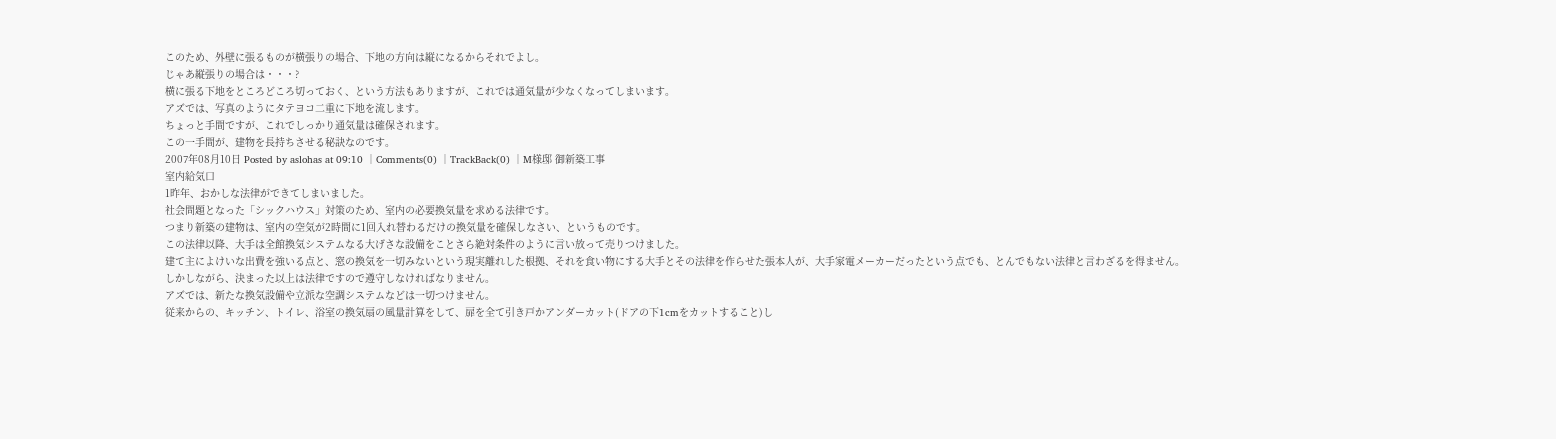このため、外壁に張るものが横張りの場合、下地の方向は縦になるからそれでよし。
じゃあ縦張りの場合は・・・?
横に張る下地をところどころ切っておく、という方法もありますが、これでは通気量が少なくなってしまいます。
アズでは、写真のようにタテヨコ二重に下地を流します。
ちょっと手間ですが、これでしっかり通気量は確保されます。
この一手間が、建物を長持ちさせる秘訣なのです。
2007年08月10日 Posted by aslohas at 09:10 │Comments(0) │TrackBack(0) │M様邸 御新築工事
室内給気口
1昨年、おかしな法律ができてしまいました。
社会問題となった「シックハウス」対策のため、室内の必要換気量を求める法律です。
つまり新築の建物は、室内の空気が2時間に1回入れ替わるだけの換気量を確保しなさい、というものです。
この法律以降、大手は全館換気システムなる大げさな設備をことさら絶対条件のように言い放って売りつけました。
建て主によけいな出費を強いる点と、窓の換気を一切みないという現実離れした根拠、それを食い物にする大手とその法律を作らせた張本人が、大手家電メーカーだったという点でも、とんでもない法律と言わざるを得ません。
しかしながら、決まった以上は法律ですので遵守しなければなりません。
アズでは、新たな換気設備や立派な空調システムなどは一切つけません。
従来からの、キッチン、トイレ、浴室の換気扇の風量計算をして、扉を全て引き戸かアンダーカット(ドアの下1cmをカットすること)し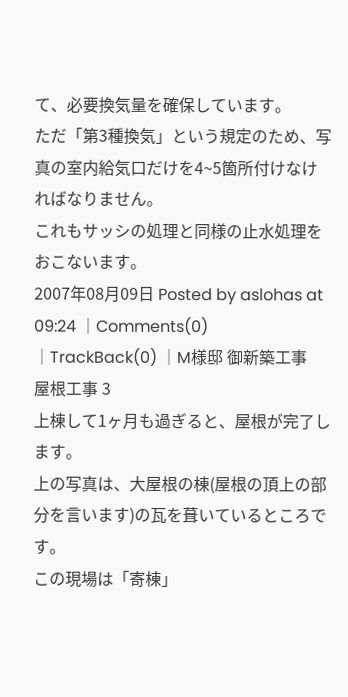て、必要換気量を確保しています。
ただ「第3種換気」という規定のため、写真の室内給気口だけを4~5箇所付けなければなりません。
これもサッシの処理と同様の止水処理をおこないます。
2007年08月09日 Posted by aslohas at 09:24 │Comments(0) │TrackBack(0) │M様邸 御新築工事
屋根工事 3
上棟して1ヶ月も過ぎると、屋根が完了します。
上の写真は、大屋根の棟(屋根の頂上の部分を言います)の瓦を葺いているところです。
この現場は「寄棟」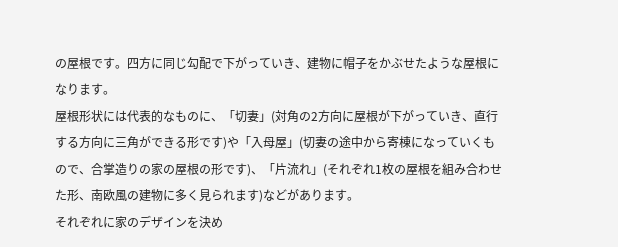の屋根です。四方に同じ勾配で下がっていき、建物に帽子をかぶせたような屋根になります。
屋根形状には代表的なものに、「切妻」(対角の2方向に屋根が下がっていき、直行する方向に三角ができる形です)や「入母屋」(切妻の途中から寄棟になっていくもので、合掌造りの家の屋根の形です)、「片流れ」(それぞれ1枚の屋根を組み合わせた形、南欧風の建物に多く見られます)などがあります。
それぞれに家のデザインを決め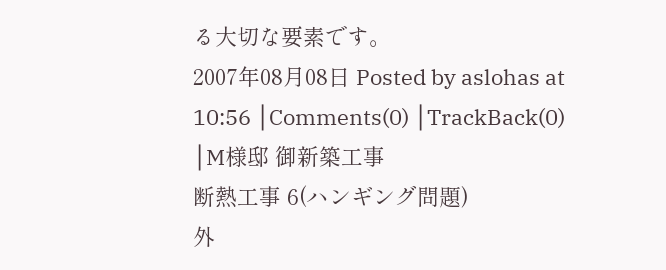る大切な要素です。
2007年08月08日 Posted by aslohas at 10:56 │Comments(0) │TrackBack(0) │M様邸 御新築工事
断熱工事 6(ハンギング問題)
外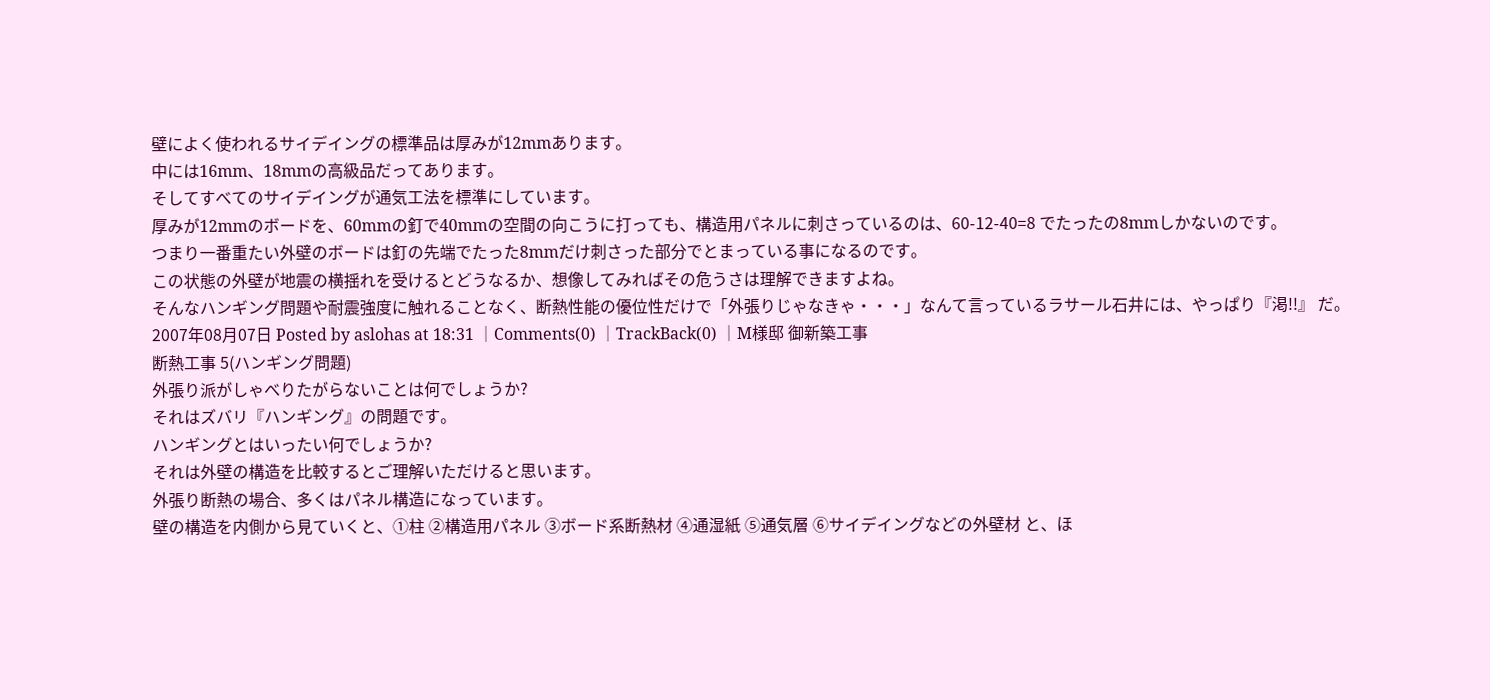壁によく使われるサイデイングの標準品は厚みが12mmあります。
中には16mm、18mmの高級品だってあります。
そしてすべてのサイデイングが通気工法を標準にしています。
厚みが12mmのボードを、60mmの釘で40mmの空間の向こうに打っても、構造用パネルに刺さっているのは、60-12-40=8 でたったの8mmしかないのです。
つまり一番重たい外壁のボードは釘の先端でたった8mmだけ刺さった部分でとまっている事になるのです。
この状態の外壁が地震の横揺れを受けるとどうなるか、想像してみればその危うさは理解できますよね。
そんなハンギング問題や耐震強度に触れることなく、断熱性能の優位性だけで「外張りじゃなきゃ・・・」なんて言っているラサール石井には、やっぱり『渇!!』 だ。
2007年08月07日 Posted by aslohas at 18:31 │Comments(0) │TrackBack(0) │M様邸 御新築工事
断熱工事 5(ハンギング問題)
外張り派がしゃべりたがらないことは何でしょうか?
それはズバリ『ハンギング』の問題です。
ハンギングとはいったい何でしょうか?
それは外壁の構造を比較するとご理解いただけると思います。
外張り断熱の場合、多くはパネル構造になっています。
壁の構造を内側から見ていくと、①柱 ②構造用パネル ③ボード系断熱材 ④通湿紙 ⑤通気層 ⑥サイデイングなどの外壁材 と、ほ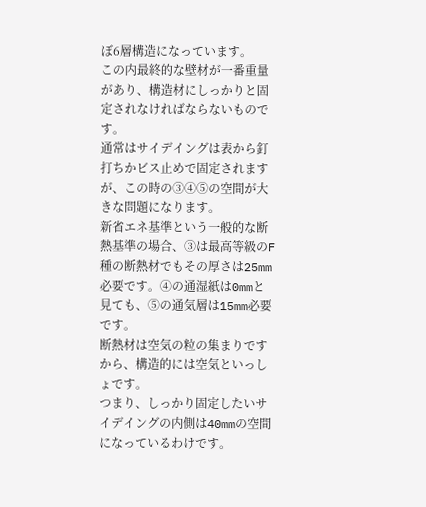ぼ6層構造になっています。
この内最終的な壁材が一番重量があり、構造材にしっかりと固定されなければならないものです。
通常はサイデイングは表から釘打ちかビス止めで固定されますが、この時の③④⑤の空間が大きな問題になります。
新省エネ基準という一般的な断熱基準の場合、③は最高等級のF種の断熱材でもその厚さは25mm必要です。④の通湿紙は0mmと見ても、⑤の通気層は15mm必要です。
断熱材は空気の粒の集まりですから、構造的には空気といっしょです。
つまり、しっかり固定したいサイデイングの内側は40mmの空間になっているわけです。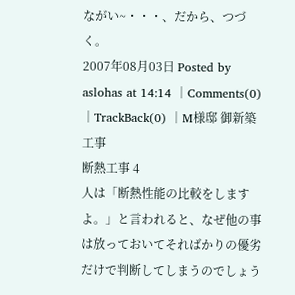ながい~・・・、だから、つづく。
2007年08月03日 Posted by aslohas at 14:14 │Comments(0) │TrackBack(0) │M様邸 御新築工事
断熱工事 4
人は「断熱性能の比較をしますよ。」と言われると、なぜ他の事は放っておいてそればかりの優劣だけで判断してしまうのでしょう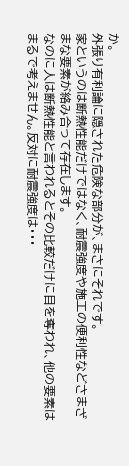か。
外張り有利論に隠された危険な部分が、まさにそれです。
家というのは断熱性能だけではなく、耐震強度や施工の便利性などさまざまな要素が絡み合って存在します。
なのに人は断熱性能と言われるとその比較だけに目を奪われ、他の要素はまるで考えません。反対に耐震強度は・・・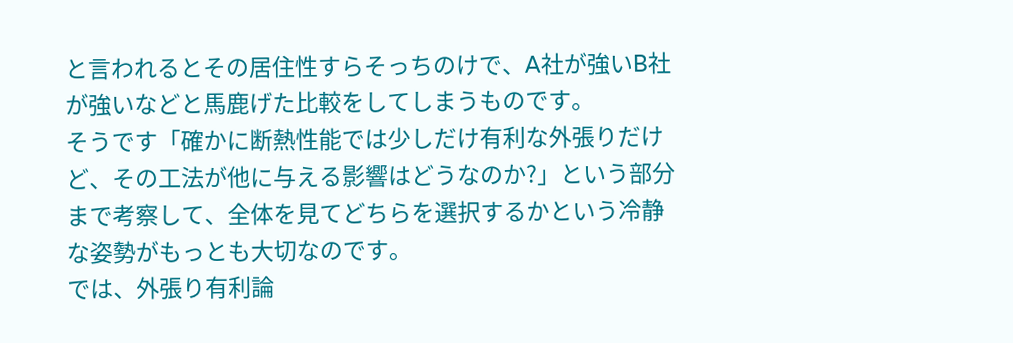と言われるとその居住性すらそっちのけで、A社が強いB社が強いなどと馬鹿げた比較をしてしまうものです。
そうです「確かに断熱性能では少しだけ有利な外張りだけど、その工法が他に与える影響はどうなのか?」という部分まで考察して、全体を見てどちらを選択するかという冷静な姿勢がもっとも大切なのです。
では、外張り有利論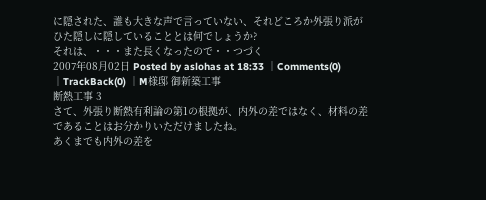に隠された、誰も大きな声で言っていない、それどころか外張り派がひた隠しに隠していることとは何でしょうか?
それは、・・・また長くなったので・・つづく
2007年08月02日 Posted by aslohas at 18:33 │Comments(0) │TrackBack(0) │M様邸 御新築工事
断熱工事 3
さて、外張り断熱有利論の第1の根拠が、内外の差ではなく、材料の差であることはお分かりいただけましたね。
あくまでも内外の差を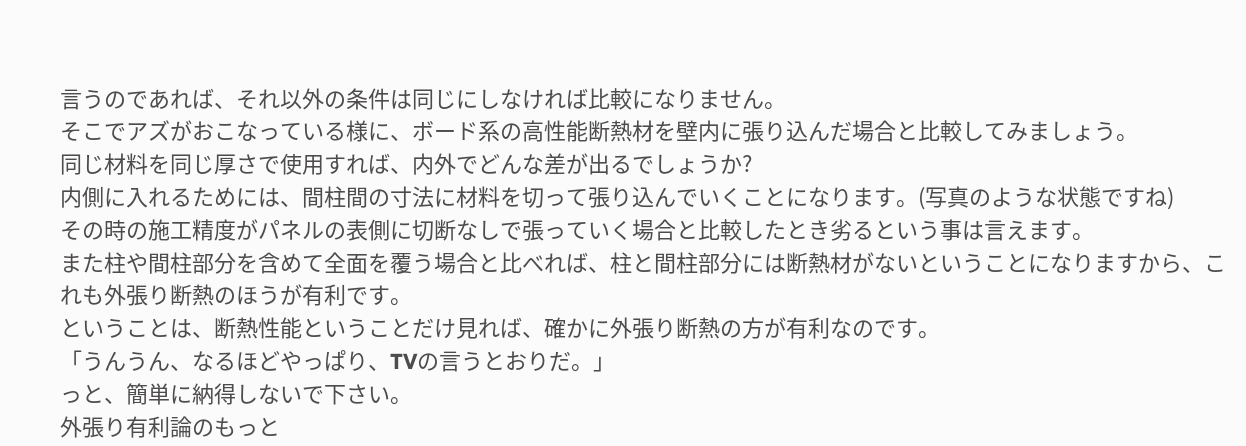言うのであれば、それ以外の条件は同じにしなければ比較になりません。
そこでアズがおこなっている様に、ボード系の高性能断熱材を壁内に張り込んだ場合と比較してみましょう。
同じ材料を同じ厚さで使用すれば、内外でどんな差が出るでしょうか?
内側に入れるためには、間柱間の寸法に材料を切って張り込んでいくことになります。(写真のような状態ですね)
その時の施工精度がパネルの表側に切断なしで張っていく場合と比較したとき劣るという事は言えます。
また柱や間柱部分を含めて全面を覆う場合と比べれば、柱と間柱部分には断熱材がないということになりますから、これも外張り断熱のほうが有利です。
ということは、断熱性能ということだけ見れば、確かに外張り断熱の方が有利なのです。
「うんうん、なるほどやっぱり、TVの言うとおりだ。」
っと、簡単に納得しないで下さい。
外張り有利論のもっと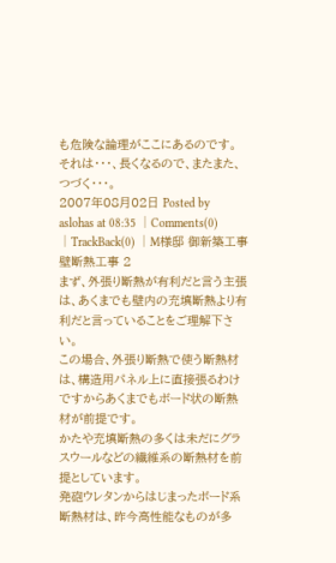も危険な論理がここにあるのです。
それは・・・、長くなるので、またまた、つづく・・・。
2007年08月02日 Posted by aslohas at 08:35 │Comments(0) │TrackBack(0) │M様邸 御新築工事
壁断熱工事 2
まず、外張り断熱が有利だと言う主張は、あくまでも壁内の充填断熱より有利だと言っていることをご理解下さい。
この場合、外張り断熱で使う断熱材は、構造用パネル上に直接張るわけですからあくまでもボード状の断熱材が前提です。
かたや充填断熱の多くは未だにグラスウールなどの繊維系の断熱材を前提としています。
発砲ウレタンからはじまったボード系断熱材は、昨今高性能なものが多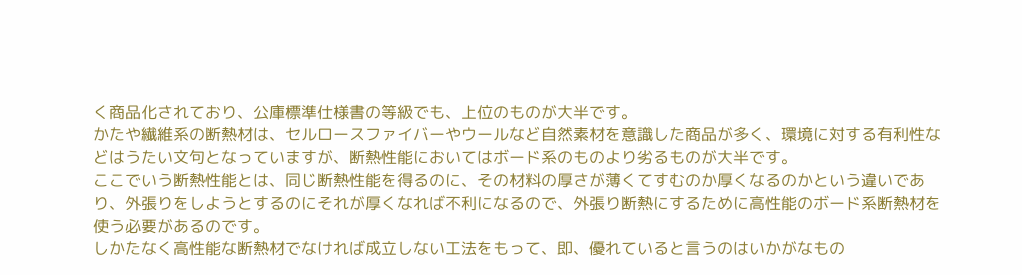く商品化されており、公庫標準仕様書の等級でも、上位のものが大半です。
かたや繊維系の断熱材は、セルロースファイバーやウールなど自然素材を意識した商品が多く、環境に対する有利性などはうたい文句となっていますが、断熱性能においてはボード系のものより劣るものが大半です。
ここでいう断熱性能とは、同じ断熱性能を得るのに、その材料の厚さが薄くてすむのか厚くなるのかという違いであり、外張りをしようとするのにそれが厚くなれば不利になるので、外張り断熱にするために高性能のボード系断熱材を使う必要があるのです。
しかたなく高性能な断熱材でなければ成立しない工法をもって、即、優れていると言うのはいかがなもの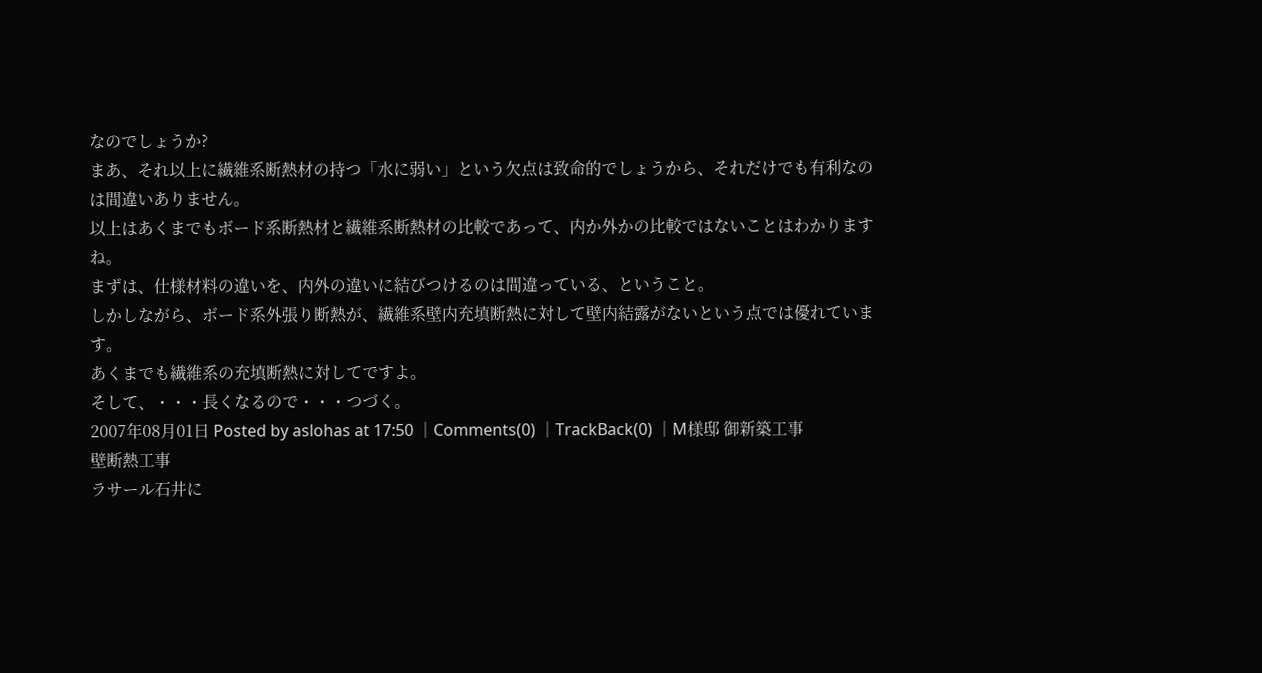なのでしょうか?
まあ、それ以上に繊維系断熱材の持つ「水に弱い」という欠点は致命的でしょうから、それだけでも有利なのは間違いありません。
以上はあくまでもボード系断熱材と繊維系断熱材の比較であって、内か外かの比較ではないことはわかりますね。
まずは、仕様材料の違いを、内外の違いに結びつけるのは間違っている、ということ。
しかしながら、ボード系外張り断熱が、繊維系壁内充填断熱に対して壁内結露がないという点では優れています。
あくまでも繊維系の充填断熱に対してですよ。
そして、・・・長くなるので・・・つづく。
2007年08月01日 Posted by aslohas at 17:50 │Comments(0) │TrackBack(0) │M様邸 御新築工事
壁断熱工事
ラサール石井に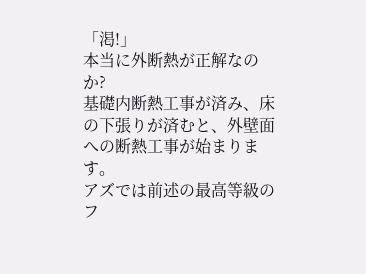「渇!」
本当に外断熱が正解なのか?
基礎内断熱工事が済み、床の下張りが済むと、外壁面への断熱工事が始まります。
アズでは前述の最高等級のフ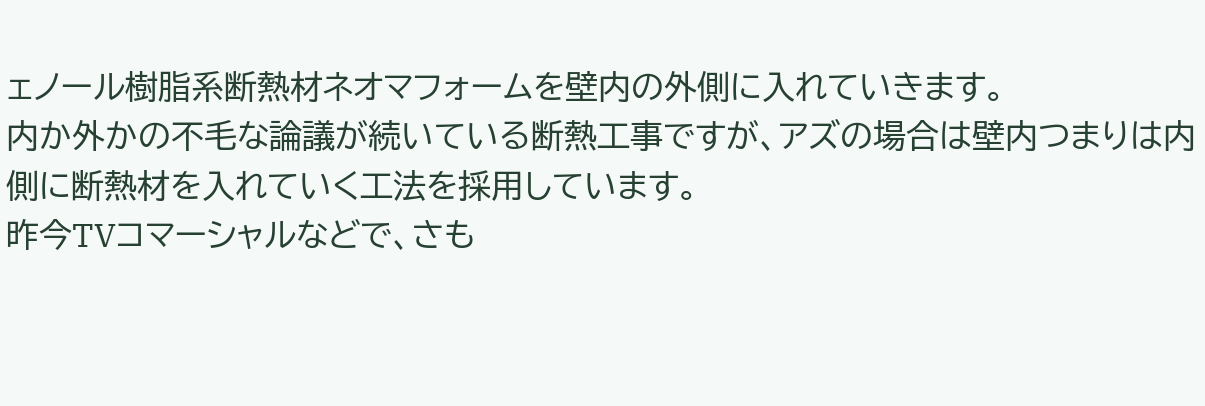ェノール樹脂系断熱材ネオマフォームを壁内の外側に入れていきます。
内か外かの不毛な論議が続いている断熱工事ですが、アズの場合は壁内つまりは内側に断熱材を入れていく工法を採用しています。
昨今TVコマーシャルなどで、さも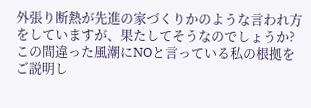外張り断熱が先進の家づくりかのような言われ方をしていますが、果たしてそうなのでしょうか?
この間違った風潮にNOと言っている私の根拠をご説明し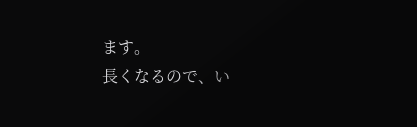ます。
長くなるので、い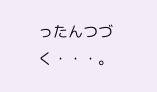ったんつづく・・・。